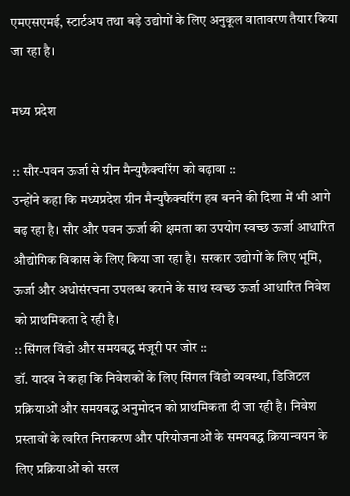एमएसएमई, स्टार्टअप तथा बड़े उद्योगों के लिए अनुकूल वातावरण तैयार किया जा रहा है।

मध्य प्रदेश

:: सौर-पवन ऊर्जा से ग्रीन मैन्युफैक्चरिंग को बढ़ावा ::
उन्होंने कहा कि मध्यप्रदेश ग्रीन मैन्युफैक्चरिंग हब बनने की दिशा में भी आगे बढ़ रहा है। सौर और पवन ऊर्जा की क्षमता का उपयोग स्वच्छ ऊर्जा आधारित औद्योगिक विकास के लिए किया जा रहा है। सरकार उद्योगों के लिए भूमि, ऊर्जा और अधोसंरचना उपलब्ध कराने के साथ स्वच्छ ऊर्जा आधारित निवेश को प्राथमिकता दे रही है।
:: सिंगल विंडो और समयबद्ध मंजूरी पर जोर ::
डॉ. यादव ने कहा कि निवेशकों के लिए सिंगल विंडो व्यवस्था, डिजिटल प्रक्रियाओं और समयबद्ध अनुमोदन को प्राथमिकता दी जा रही है। निवेश प्रस्तावों के त्वरित निराकरण और परियोजनाओं के समयबद्ध क्रियान्वयन के लिए प्रक्रियाओं को सरल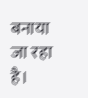बनाया जा रहा है।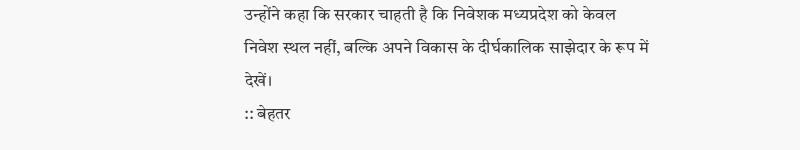उन्होंने कहा कि सरकार चाहती है कि निवेशक मध्यप्रदेश को केवल निवेश स्थल नहीं, बल्कि अपने विकास के दीर्घकालिक साझेदार के रूप में देखें।
:: बेहतर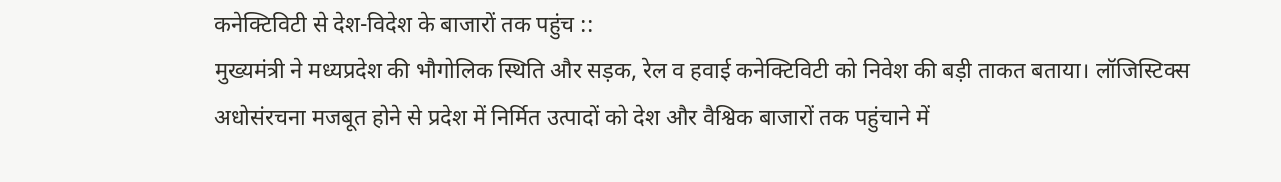कनेक्टिविटी से देश-विदेश के बाजारों तक पहुंच ::
मुख्यमंत्री ने मध्यप्रदेश की भौगोलिक स्थिति और सड़क, रेल व हवाई कनेक्टिविटी को निवेश की बड़ी ताकत बताया। लॉजिस्टिक्स अधोसंरचना मजबूत होने से प्रदेश में निर्मित उत्पादों को देश और वैश्विक बाजारों तक पहुंचाने में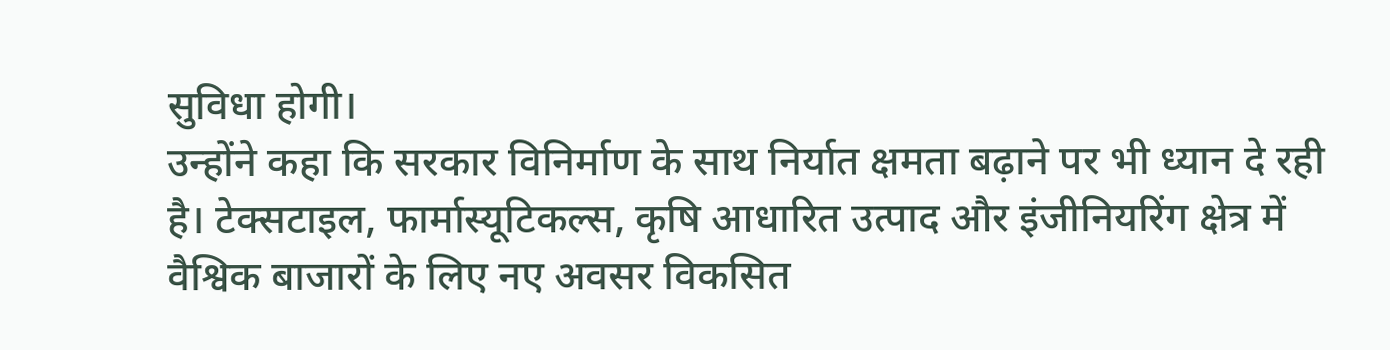सुविधा होगी।
उन्होंने कहा कि सरकार विनिर्माण के साथ निर्यात क्षमता बढ़ाने पर भी ध्यान दे रही है। टेक्सटाइल, फार्मास्यूटिकल्स, कृषि आधारित उत्पाद और इंजीनियरिंग क्षेत्र में वैश्विक बाजारों के लिए नए अवसर विकसित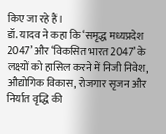किए जा रहे हैं।
डॉ. यादव ने कहा कि ‘समृद्ध मध्यप्रदेश 2047’ और ‘विकसित भारत 2047’ के लक्ष्यों को हासिल करने में निजी निवेश, औद्योगिक विकास, रोजगार सृजन और निर्यात वृद्धि की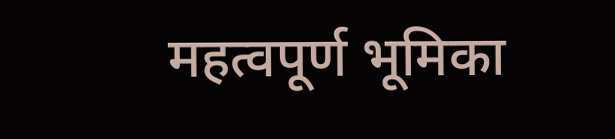महत्वपूर्ण भूमिका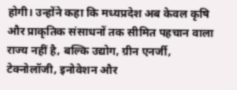होगी। उन्होंने कहा कि मध्यप्रदेश अब केवल कृषि और प्राकृतिक संसाधनों तक सीमित पहचान वाला राज्य नहीं है, बल्कि उद्योग, ग्रीन एनर्जी, टेक्नोलॉजी, इनोवेशन और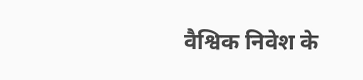वैश्विक निवेश के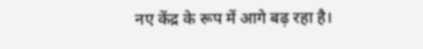नए केंद्र के रूप में आगे बढ़ रहा है।